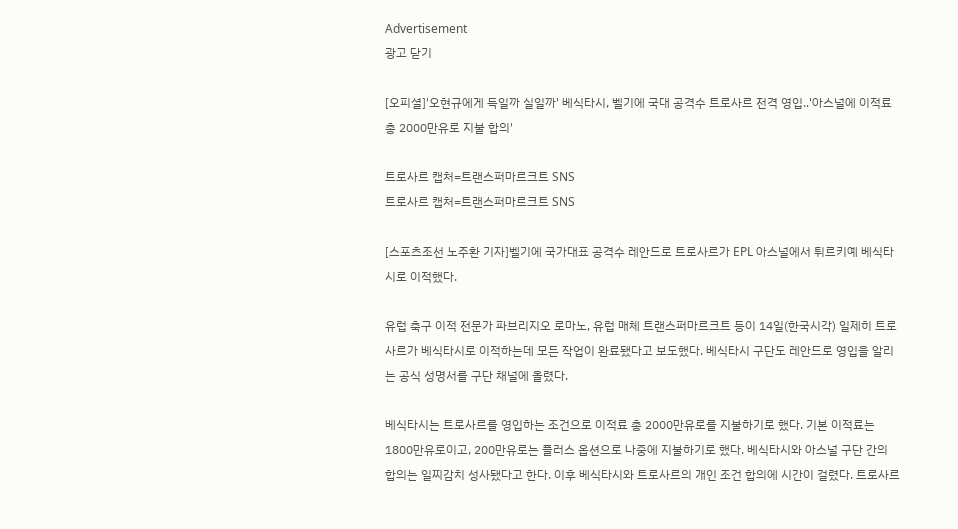Advertisement
광고 닫기

[오피셜]'오현규에게 득일까 실일까' 베식타시, 벨기에 국대 공격수 트로사르 전격 영입..'아스널에 이적료 총 2000만유로 지불 합의'

트로사르 캡처=트랜스퍼마르크트 SNS
트로사르 캡처=트랜스퍼마르크트 SNS

[스포츠조선 노주환 기자]벨기에 국가대표 공격수 레안드로 트로사르가 EPL 아스널에서 튀르키예 베식타시로 이적했다.

유럽 축구 이적 전문가 파브리지오 로마노, 유럽 매체 트랜스퍼마르크트 등이 14일(한국시각) 일제히 트로사르가 베식타시로 이적하는데 모든 작업이 완료됐다고 보도했다. 베식타시 구단도 레안드로 영입을 알리는 공식 성명서를 구단 채널에 올렸다.

베식타시는 트로사르를 영입하는 조건으로 이적료 총 2000만유로를 지불하기로 했다. 기본 이적료는 1800만유로이고, 200만유로는 플러스 옵션으로 나중에 지불하기로 했다. 베식타시와 아스널 구단 간의 합의는 일찌감치 성사됐다고 한다. 이후 베식타시와 트로사르의 개인 조건 합의에 시간이 걸렸다. 트로사르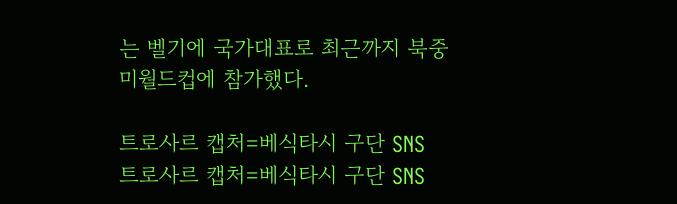는 벨기에 국가대표로 최근까지 북중미월드컵에 참가했다.

트로사르 캡처=베식타시 구단 SNS
트로사르 캡처=베식타시 구단 SNS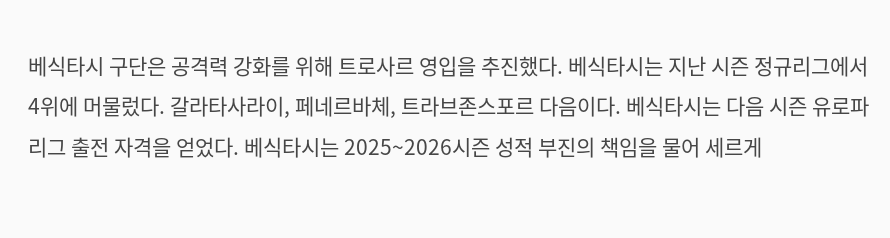베식타시 구단은 공격력 강화를 위해 트로사르 영입을 추진했다. 베식타시는 지난 시즌 정규리그에서 4위에 머물렀다. 갈라타사라이, 페네르바체, 트라브존스포르 다음이다. 베식타시는 다음 시즌 유로파리그 출전 자격을 얻었다. 베식타시는 2025~2026시즌 성적 부진의 책임을 물어 세르게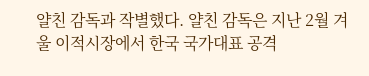얄친 감독과 작별했다. 얄친 감독은 지난 2월 겨울 이적시장에서 한국 국가대표 공격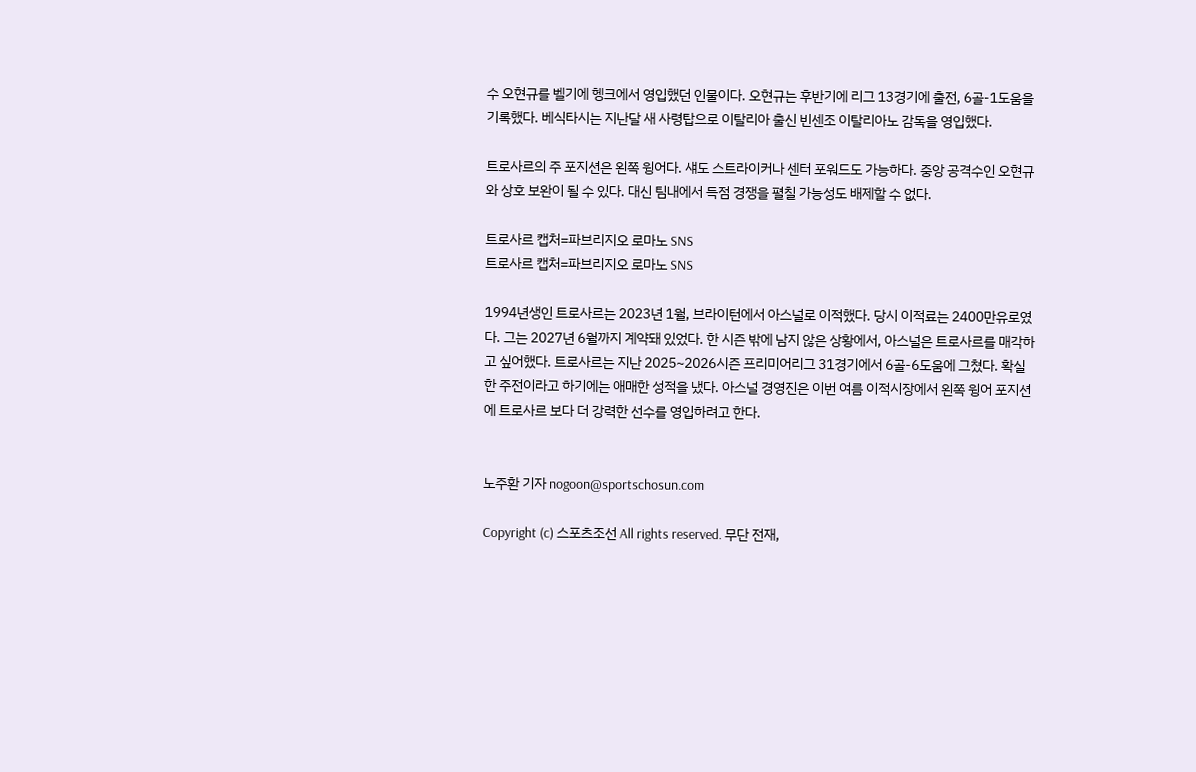수 오현규를 벨기에 헹크에서 영입했던 인물이다. 오현규는 후반기에 리그 13경기에 출전, 6골-1도움을 기록했다. 베식타시는 지난달 새 사령탑으로 이탈리아 출신 빈센조 이탈리아노 감독을 영입했다.

트로사르의 주 포지션은 왼쪽 윙어다. 섀도 스트라이커나 센터 포워드도 가능하다. 중앙 공격수인 오현규와 상호 보완이 될 수 있다. 대신 팀내에서 득점 경쟁을 펼칠 가능성도 배제할 수 없다.

트로사르 캡처=파브리지오 로마노 SNS
트로사르 캡처=파브리지오 로마노 SNS

1994년생인 트로사르는 2023년 1월, 브라이턴에서 아스널로 이적했다. 당시 이적료는 2400만유로였다. 그는 2027년 6월까지 계약돼 있었다. 한 시즌 밖에 남지 않은 상황에서, 아스널은 트로사르를 매각하고 싶어했다. 트로사르는 지난 2025~2026시즌 프리미어리그 31경기에서 6골-6도움에 그쳤다. 확실한 주전이라고 하기에는 애매한 성적을 냈다. 아스널 경영진은 이번 여름 이적시장에서 왼쪽 윙어 포지션에 트로사르 보다 더 강력한 선수를 영입하려고 한다.


노주환 기자 nogoon@sportschosun.com

Copyright (c) 스포츠조선 All rights reserved. 무단 전재,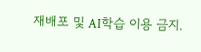재배포 및 AI학습 이용 금지.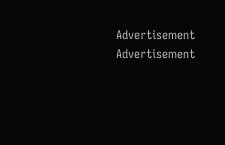Advertisement
Advertisement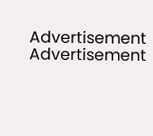Advertisement
Advertisement